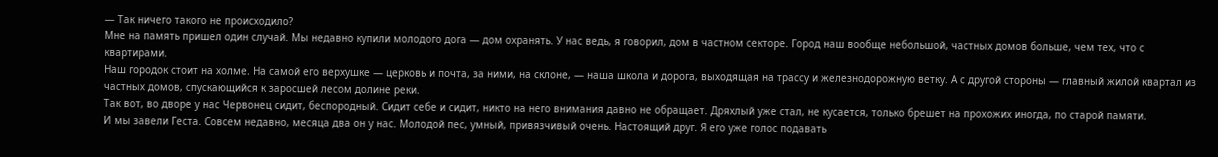— Так ничего такого не происходило?
Мне на память пришел один случай. Мы недавно купили молодого дога — дом охранять. У нас ведь, я говорил, дом в частном секторе. Город наш вообще небольшой, частных домов больше, чем тех, что с квартирами.
Наш городок стоит на холме. На самой его верхушке — церковь и почта, за ними, на склоне, — наша школа и дорога, выходящая на трассу и железнодорожную ветку. А с другой стороны — главный жилой квартал из частных домов, спускающийся к заросшей лесом долине реки.
Так вот, во дворе у нас Червонец сидит, беспородный. Сидит себе и сидит, никто на него внимания давно не обращает. Дряхлый уже стал, не кусается, только брешет на прохожих иногда, по старой памяти.
И мы завели Геста. Совсем недавно, месяца два он у нас. Молодой пес, умный, привязчивый очень. Настоящий друг. Я его уже голос подавать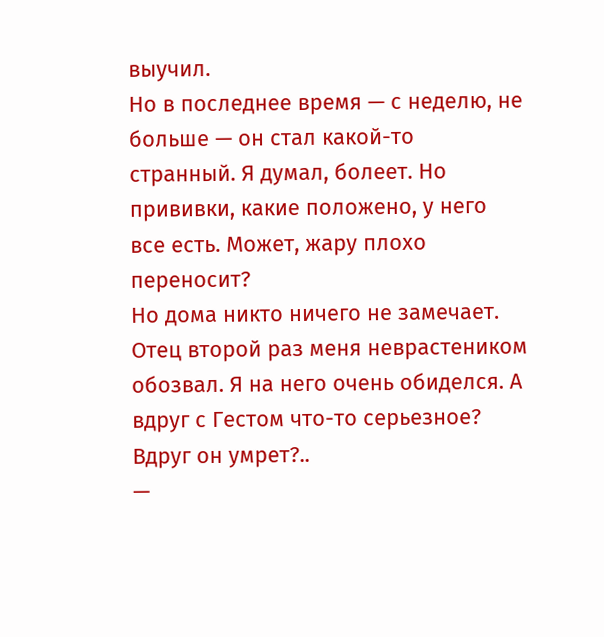выучил.
Но в последнее время — с неделю, не больше — он стал какой-то странный. Я думал, болеет. Но прививки, какие положено, у него все есть. Может, жару плохо переносит?
Но дома никто ничего не замечает. Отец второй раз меня неврастеником обозвал. Я на него очень обиделся. А вдруг с Гестом что-то серьезное? Вдруг он умрет?..
—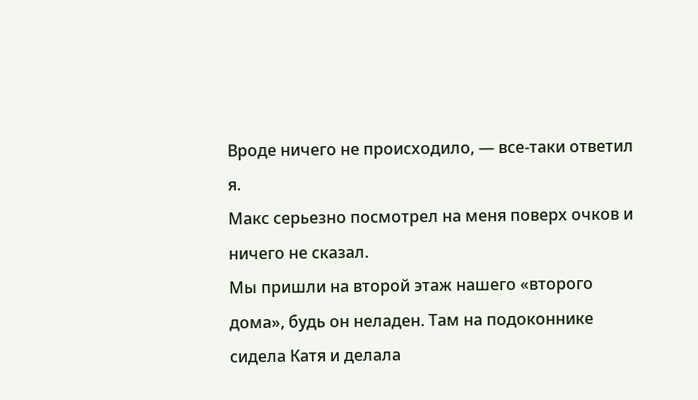Вроде ничего не происходило, — все-таки ответил я.
Макс серьезно посмотрел на меня поверх очков и ничего не сказал.
Мы пришли на второй этаж нашего «второго дома», будь он неладен. Там на подоконнике сидела Катя и делала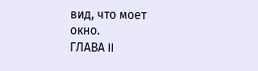вид, что моет окно.
ГЛАВА II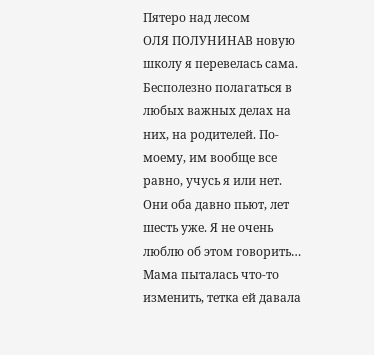Пятеро над лесом
ОЛЯ ПОЛУНИНАВ новую школу я перевелась сама. Бесполезно полагаться в любых важных делах на них, на родителей. По-моему, им вообще все равно, учусь я или нет.
Они оба давно пьют, лет шесть уже. Я не очень люблю об этом говорить…
Мама пыталась что-то изменить, тетка ей давала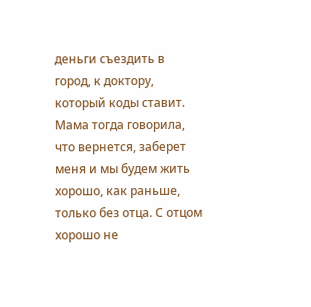деньги съездить в город, к доктору, который коды ставит. Мама тогда говорила, что вернется, заберет меня и мы будем жить хорошо, как раньше, только без отца. С отцом хорошо не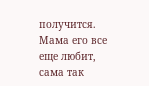получится. Мама его все еще любит, сама так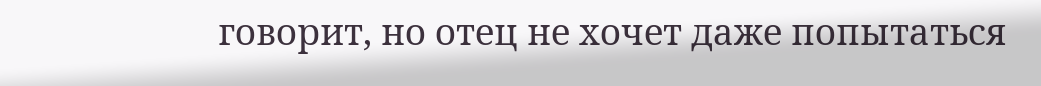говорит, но отец не хочет даже попытаться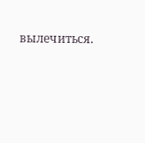вылечиться.